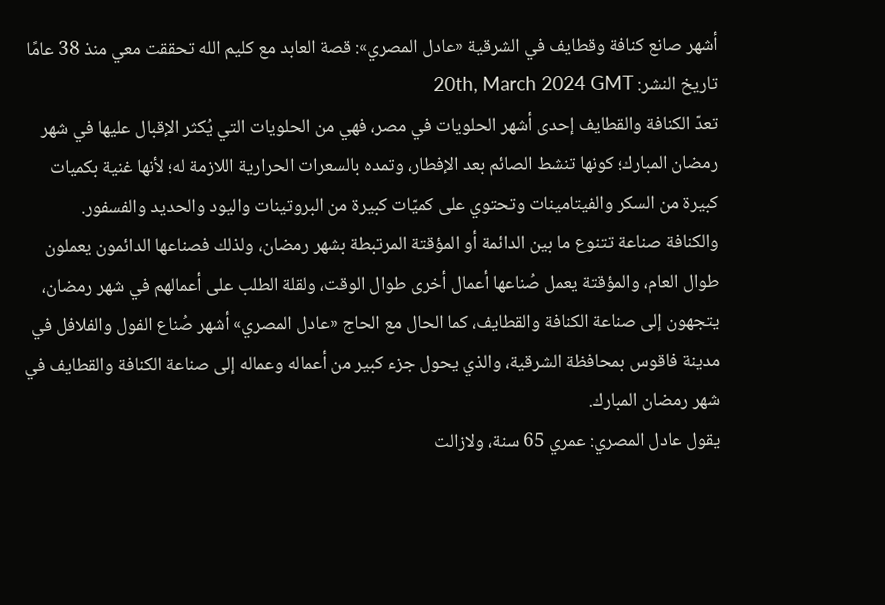أشهر صانع كنافة وقطايف في الشرقية «عادل المصري»: قصة العابد مع كليم الله تحققت معي منذ 38 عامًا
تاريخ النشر: 20th, March 2024 GMT
تعدّ الكنافة والقطايف إحدى أشهر الحلويات في مصر، فهي من الحلويات التي يُكثر الإقبال عليها في شهر رمضان المبارك؛ كونها تنشط الصائم بعد الإفطار، وتمده بالسعرات الحرارية اللازمة له؛ لأنها غنية بكميات كبيرة من السكر والفيتامينات وتحتوي على كميّات كبيرة من البروتينات واليود والحديد والفسفور.
والكنافة صناعة تتنوع ما بين الدائمة أو المؤقتة المرتبطة بشهر رمضان، ولذلك فصناعها الدائمون يعملون طوال العام، والمؤقتة يعمل صُناعها أعمال أخرى طوال الوقت، ولقلة الطلب على أعمالهم في شهر رمضان، يتجهون إلى صناعة الكنافة والقطايف، كما الحال مع الحاج «عادل المصري» أشهر صُناع الفول والفلافل في مدينة فاقوس بمحافظة الشرقية، والذي يحول جزء كبير من أعماله وعماله إلى صناعة الكنافة والقطايف في شهر رمضان المبارك.
يقول عادل المصري: عمري 65 سنة، ولازالت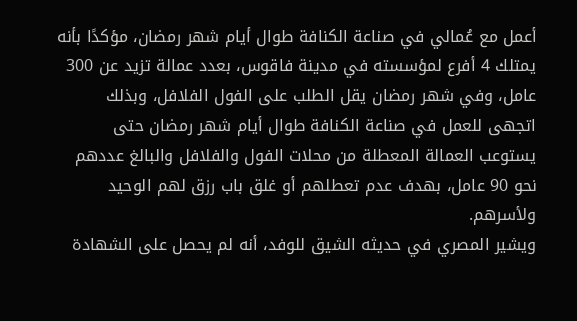أعمل مع عُمالي في صناعة الكنافة طوال أيام شهر رمضان، مؤكدًا بأنه يمتلك 4 أفرع لمؤسسته في مدينة فاقوس، بعدد عمالة تزيد عن 300 عامل، وفي شهر رمضان يقل الطلب على الفول الفلافل، وبذلك اتجهى للعمل في صناعة الكنافة طوال أيام شهر رمضان حتى يستوعب العمالة المعطلة من محلات الفول والفلافل والبالغ عددهم نحو 90 عامل، بهدف عدم تعطلهم أو غلق باب رزق لهم الوحيد ولأسرهم.
ويشير المصري في حديثه الشيق للوفد، أنه لم يحصل على الشهادة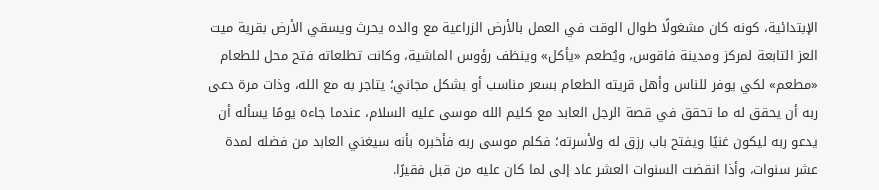الإبتدائية، كونه كان مشغولًا طوال الوقت في العمل بالأرض الزراعية مع والده يحرث ويسقي الأرض بقرية ميت العز التابعة لمركز ومدينة فاقوس، ويُطعم «يأكل» وينظف رؤوس الماشية، وكانت تطلعاته فتح محل للطعام «مطعم» لكي يوفر للناس وأهل قريته الطعام بسعر مناسب أو بشكل مجاني؛ يتاجر به مع الله، وذات مرة دعى ربه أن يحقق له ما تحقق في قصة الرجل العابد مع كليم الله موسى عليه السلام، عندما جاءه يومًا يسأله أن يدعو ربه ليكون غنيًا ويفتح باب رزق له ولأسرته؛ فكلم موسى ربه فأخبره بأنه سيغني العابد من فضله لمدة عشر سنوات، وأذا انقضت السنوات العشر عاد إلى لما كان عليه من قبل فقيرًا.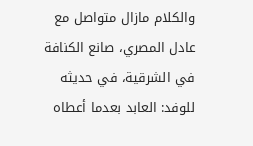والكلام مازال متواصل مع عادل المصري، صانع الكنافة في الشرقية، في حديثه للوفد: العابد بعدما أعطاه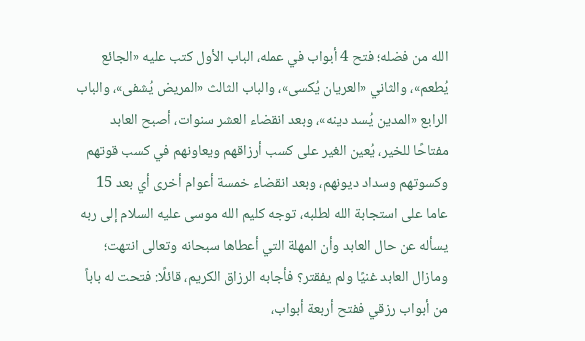الله من فضله؛ فتح 4 أبواب في عمله، الباب الأول كتب عليه «الجائع يُطعم»، والثاني «العريان يُكسى»، والباب الثالث «المريض يُشفى»، والباب الرابع «المدين يُسد دينه»، وبعد انقضاء العشر سنوات، أصبح العابد مفتاحًا للخير، يُعين الغير على كسب أرزاقهم ويعاونهم في كسب قوتهم وكسوتهم وسداد ديونهم، وبعد انقضاء خمسة أعوام أخرى أي بعد 15 عاما على استجابة الله لطلبه، توجه كليم الله موسى عليه السلام إلى ربه يسأله عن حال العابد وأن المهلة التي أعطاها سبحانه وتعالى انتهت؛ ومازال العابد غنيًا ولم يفقتر؟ فأجابه الرزاق الكريم، قائلًا: فتحت له باباً من أبواب رزقي ففتح أربعة أبواب،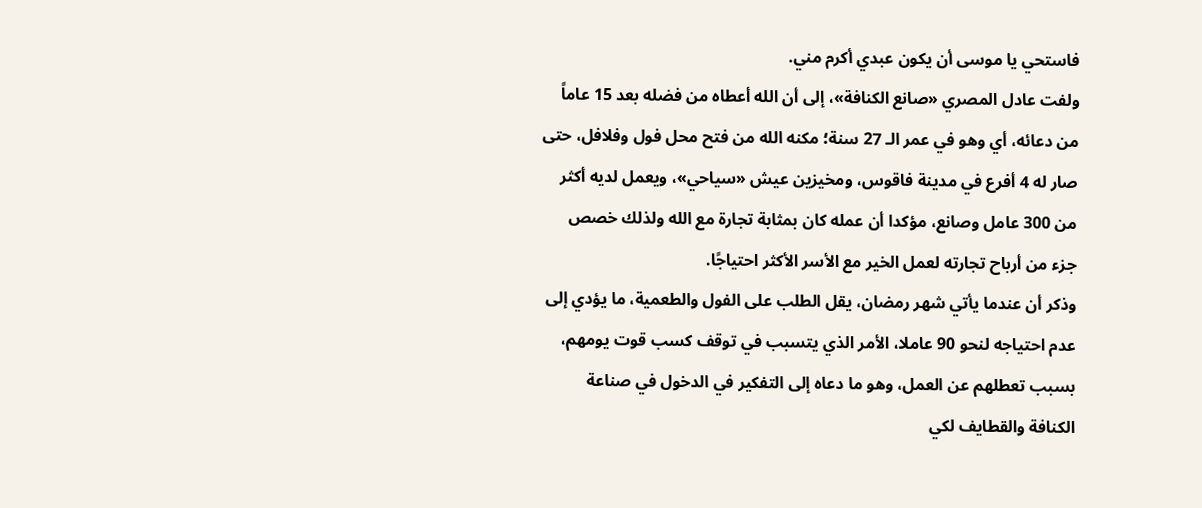فاستحي يا موسى أن يكون عبدي أكرم مني.
ولفت عادل المصري «صانع الكنافة»، إلى أن الله أعطاه من فضله بعد 15 عاماً من دعائه، أي وهو في عمر الـ 27 سنة؛ مكنه الله من فتح محل فول وفلافل، حتى صار له 4 أفرع في مدينة فاقوس، ومخيزين عيش «سياحي»، ويعمل لديه أكثر من 300 عامل وصانع، مؤكدا أن عمله كان بمثابة تجارة مع الله ولذلك خصص جزء من أرباح تجارته لعمل الخير مع الأسر الأكثر احتياجًا.
وذكر أن عندما يأتي شهر رمضان، يقل الطلب على الفول والطعمية، ما يؤدي إلى عدم احتياجه لنحو 90 عاملا، الأمر الذي يتسبب في توقف كسب قوت يومهم، بسبب تعطلهم عن العمل، وهو ما دعاه إلى التفكير في الدخول في صناعة الكنافة والقطايف لكي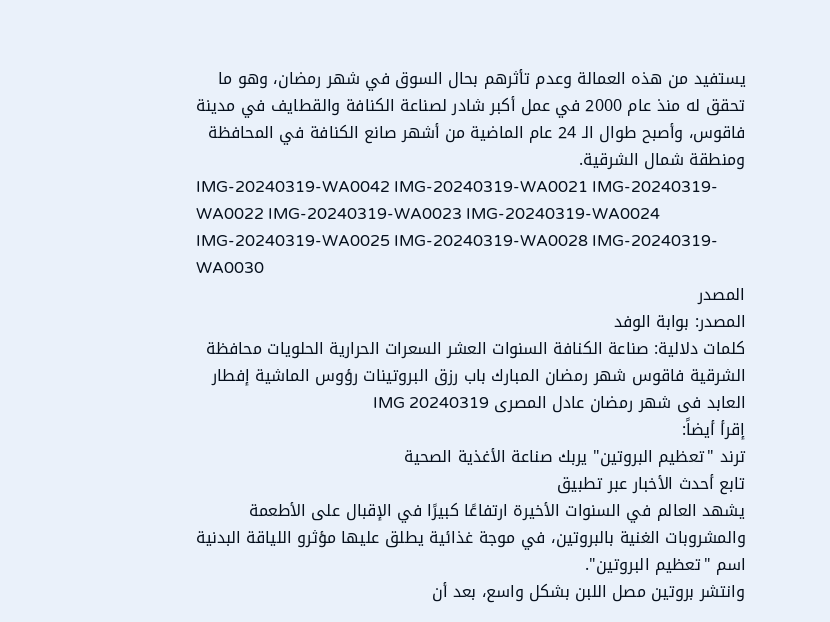يستفيد من هذه العمالة وعدم تأثرهم بحال السوق في شهر رمضان، وهو ما تحقق له منذ عام 2000 في عمل أكبر شادر لصناعة الكنافة والقطايف في مدينة فاقوس، وأصبح طوال الـ 24 عام الماضية من أشهر صانع الكنافة في المحافظة ومنطقة شمال الشرقية.
IMG-20240319-WA0042 IMG-20240319-WA0021 IMG-20240319-WA0022 IMG-20240319-WA0023 IMG-20240319-WA0024 IMG-20240319-WA0025 IMG-20240319-WA0028 IMG-20240319-WA0030
المصدر
المصدر: بوابة الوفد
كلمات دلالية: صناعة الكنافة السنوات العشر السعرات الحرارية الحلويات محافظة الشرقية فاقوس شهر رمضان المبارك باب رزق البروتينات رؤوس الماشية إفطار العابد فی شهر رمضان عادل المصری IMG 20240319
إقرأ أيضاً:
ترند "تعظيم البروتين" يربك صناعة الأغذية الصحية
تابع أحدث الأخبار عبر تطبيق
يشهد العالم في السنوات الأخيرة ارتفاعًا كبيرًا في الإقبال على الأطعمة والمشروبات الغنية بالبروتين، في موجة غذائية يطلق عليها مؤثرو اللياقة البدنية اسم "تعظيم البروتين".
وانتشر بروتين مصل اللبن بشكل واسع، بعد أن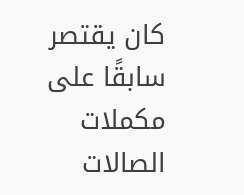كان يقتصر سابقًا على مكملات الصالات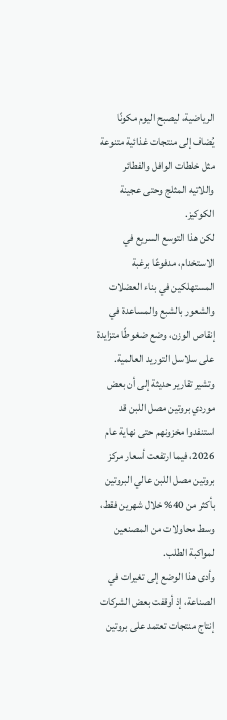الرياضية، ليصبح اليوم مكونًا يُضاف إلى منتجات غذائية متنوعة مثل خلطات الوافل والفطائر واللاتيه المثلج وحتى عجينة الكوكيز.
لكن هذا التوسع السريع في الاستخدام، مدفوعًا برغبة المستهلكين في بناء العضلات والشعور بالشبع والمساعدة في إنقاص الوزن، وضع ضغوطًا متزايدة على سلاسل التوريد العالمية.
وتشير تقارير حديثة إلى أن بعض موردي بروتين مصل اللبن قد استنفدوا مخزونهم حتى نهاية عام 2026، فيما ارتفعت أسعار مركز بروتين مصل اللبن عالي البروتين بأكثر من 40% خلال شهرين فقط، وسط محاولات من المصنعين لمواكبة الطلب.
وأدى هذا الوضع إلى تغيرات في الصناعة، إذ أوقفت بعض الشركات إنتاج منتجات تعتمد على بروتين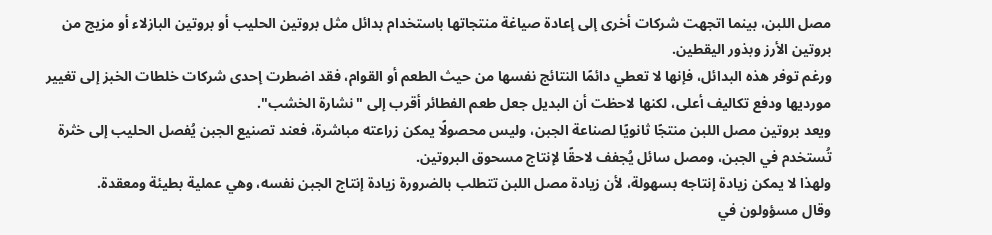مصل اللبن، بينما اتجهت شركات أخرى إلى إعادة صياغة منتجاتها باستخدام بدائل مثل بروتين الحليب أو بروتين البازلاء أو مزيج من بروتين الأرز وبذور اليقطين.
ورغم توفر هذه البدائل، فإنها لا تعطي دائمًا النتائج نفسها من حيث الطعم أو القوام، فقد اضطرت إحدى شركات خلطات الخبز إلى تغيير مورديها ودفع تكاليف أعلى، لكنها لاحظت أن البديل جعل طعم الفطائر أقرب إلى "نشارة الخشب".
ويعد بروتين مصل اللبن منتجًا ثانويًا لصناعة الجبن، وليس محصولًا يمكن زراعته مباشرة، فعند تصنيع الجبن يُفصل الحليب إلى خثرة تُستخدم في الجبن، ومصل سائل يُجفف لاحقًا لإنتاج مسحوق البروتين.
ولهذا لا يمكن زيادة إنتاجه بسهولة، لأن زيادة مصل اللبن تتطلب بالضرورة زيادة إنتاج الجبن نفسه، وهي عملية بطيئة ومعقدة.
وقال مسؤولون في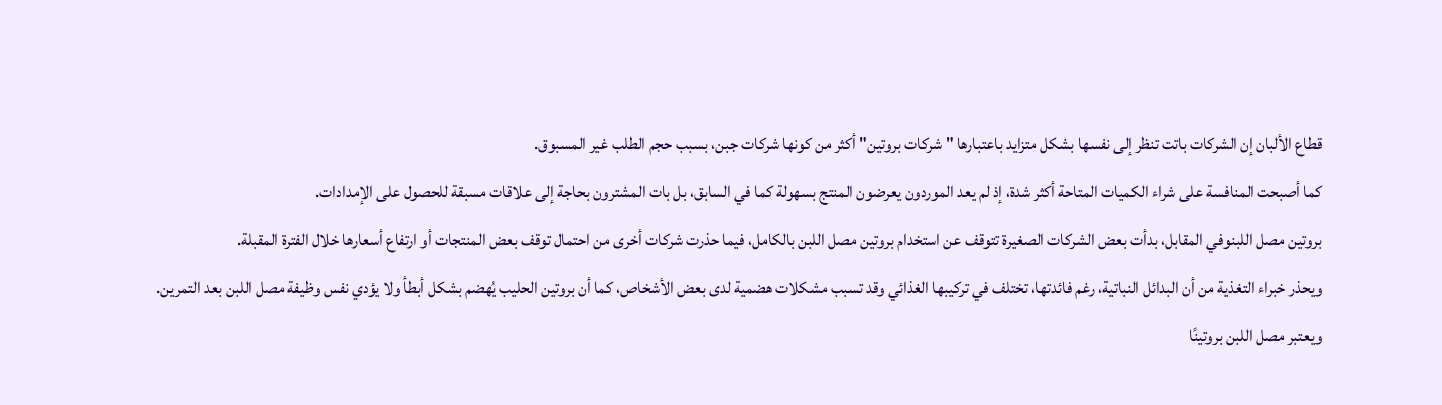قطاع الألبان إن الشركات باتت تنظر إلى نفسها بشكل متزايد باعتبارها "شركات بروتين" أكثر من كونها شركات جبن، بسبب حجم الطلب غير المسبوق.
كما أصبحت المنافسة على شراء الكميات المتاحة أكثر شدة، إذ لم يعد الموردون يعرضون المنتج بسهولة كما في السابق، بل بات المشترون بحاجة إلى علاقات مسبقة للحصول على الإمدادات.
بروتين مصل اللبنوفي المقابل، بدأت بعض الشركات الصغيرة تتوقف عن استخدام بروتين مصل اللبن بالكامل، فيما حذرت شركات أخرى من احتمال توقف بعض المنتجات أو ارتفاع أسعارها خلال الفترة المقبلة.
ويحذر خبراء التغذية من أن البدائل النباتية، رغم فائدتها، تختلف في تركيبها الغذائي وقد تسبب مشكلات هضمية لدى بعض الأشخاص، كما أن بروتين الحليب يُهضم بشكل أبطأ ولا يؤدي نفس وظيفة مصل اللبن بعد التمرين.
ويعتبر مصل اللبن بروتينًا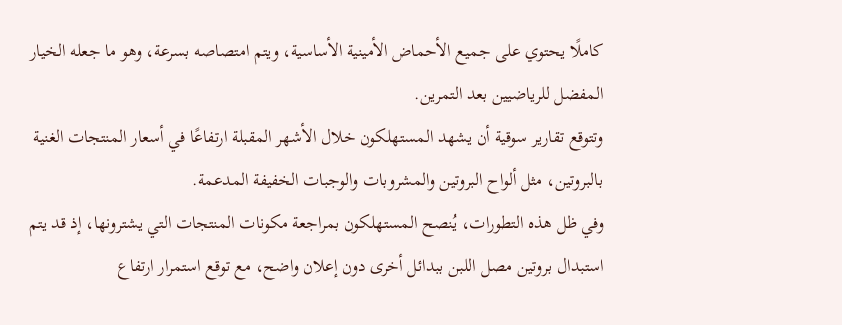كاملًا يحتوي على جميع الأحماض الأمينية الأساسية، ويتم امتصاصه بسرعة، وهو ما جعله الخيار المفضل للرياضيين بعد التمرين.
وتتوقع تقارير سوقية أن يشهد المستهلكون خلال الأشهر المقبلة ارتفاعًا في أسعار المنتجات الغنية بالبروتين، مثل ألواح البروتين والمشروبات والوجبات الخفيفة المدعمة.
وفي ظل هذه التطورات، يُنصح المستهلكون بمراجعة مكونات المنتجات التي يشترونها، إذ قد يتم استبدال بروتين مصل اللبن ببدائل أخرى دون إعلان واضح، مع توقع استمرار ارتفاع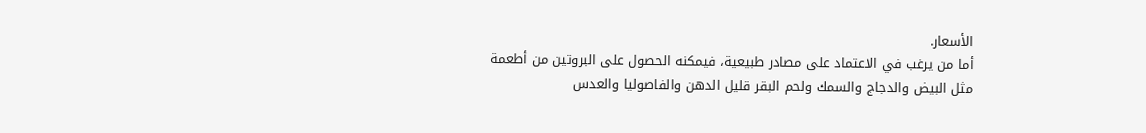الأسعار.
أما من يرغب في الاعتماد على مصادر طبيعية، فيمكنه الحصول على البروتين من أطعمة مثل البيض والدجاج والسمك ولحم البقر قليل الدهن والفاصوليا والعدس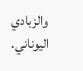والزبادي اليوناني.